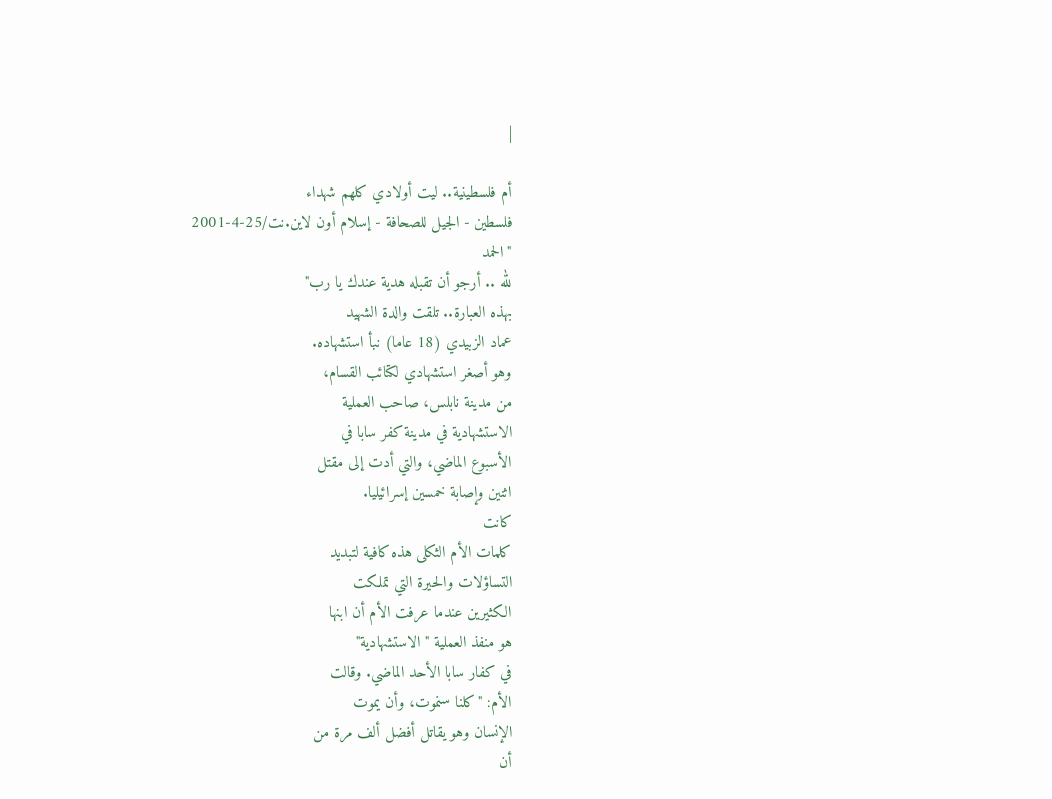|

أم فلسطينية.. ليت أولادي كلهم شهداء
فلسطين - الجيل للصحافة - إسلام أون لاين.نت/25-4-2001
"الحمد
لله .. أرجو أن تقبله هدية عندك يا رب"
بهذه العبارة.. تلقت والدة الشهيد
عماد الزبيدي (18 عاما) نبأ استشهاده.
وهو أصغر استشهادي لكتائب القسام،
من مدينة نابلس، صاحب العملية
الاستشهادية في مدينة كفر سابا في
الأسبوع الماضي، والتي أدت إلى مقتل
اثنين وإصابة خمسين إسرائيليا.
كانت
كلمات الأم الثكلى هذه كافية لتبديد
التساؤلات والحيرة التي تملكت
الكثيرين عندما عرفت الأم أن ابنها
هو منفذ العملية "الاستشهادية"
في كفار سابا الأحد الماضي. وقالت
الأم: "كلنا سنموت، وأن يموت
الإنسان وهو يقاتل أفضل ألف مرة من
أن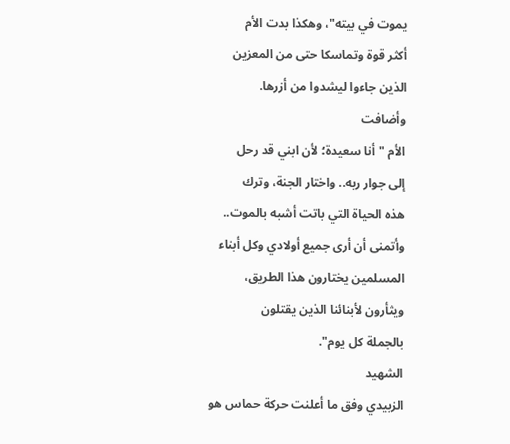يموت في بيته"، وهكذا بدت الأم
أكثر قوة وتماسكا حتى من المعزين
الذين جاءوا ليشدوا من أزرها.
وأضافت
الأم "أنا سعيدة؛ لأن ابني قد رحل
إلى جوار ربه.. واختار الجنة، وترك
هذه الحياة التي باتت أشبه بالموت..
وأتمنى أن أرى جميع أولادي وكل أبناء
المسلمين يختارون هذا الطريق،
ويثأرون لأبنائنا الذين يقتلون
بالجملة كل يوم".
الشهيد
الزبيدي وفق ما أعلنت حركة حماس هو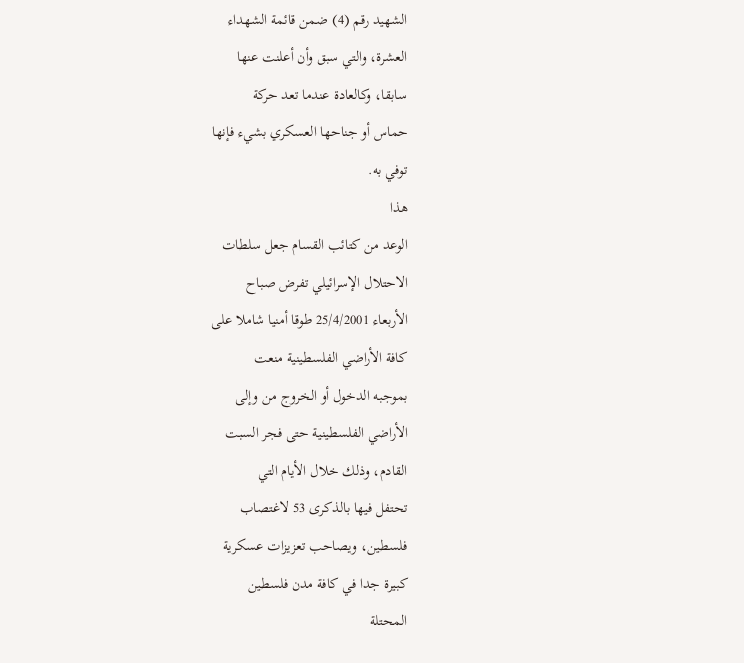الشهيد رقم (4) ضمن قائمة الشهداء
العشرة، والتي سبق وأن أعلنت عنها
سابقا، وكالعادة عندما تعد حركة
حماس أو جناحها العسكري بشيء فإنها
توفي به.
هذا
الوعد من كتائب القسام جعل سلطات
الاحتلال الإسرائيلي تفرض صباح
الأربعاء 25/4/2001 طوقا أمنيا شاملا على
كافة الأراضي الفلسطينية منعت
بموجبه الدخول أو الخروج من وإلى
الأراضي الفلسطينية حتى فجر السبت
القادم، وذلك خلال الأيام التي
تحتفل فيها بالذكرى 53 لاغتصاب
فلسطين، ويصاحب تعزيزات عسكرية
كبيرة جدا في كافة مدن فلسطين
المحتلة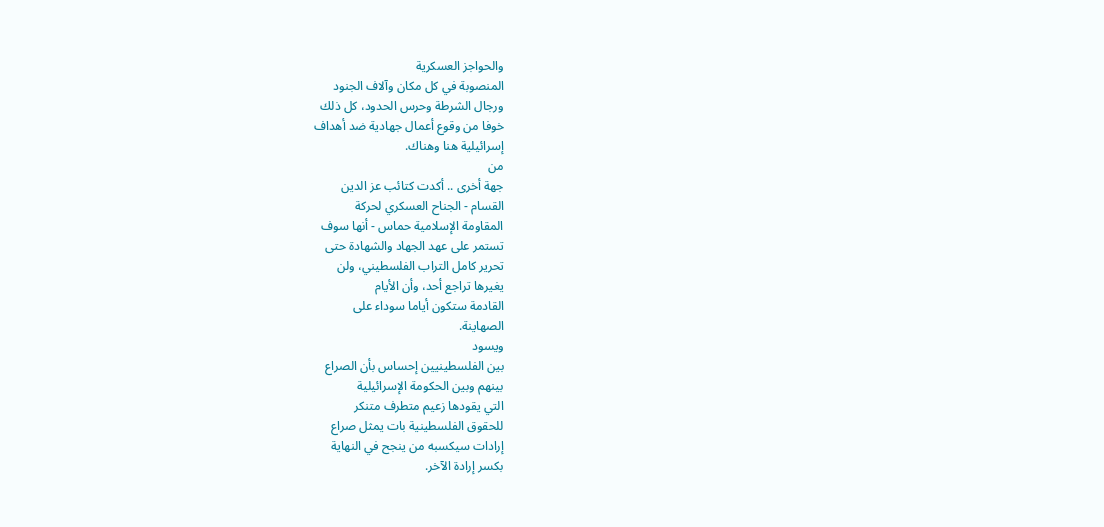والحواجز العسكرية
المنصوبة في كل مكان وآلاف الجنود
ورجال الشرطة وحرس الحدود، كل ذلك
خوفا من وقوع أعمال جهادية ضد أهداف
إسرائيلية هنا وهناك.
من
جهة أخرى .. أكدت كتائب عز الدين
القسام - الجناح العسكري لحركة
المقاومة الإسلامية حماس - أنها سوف
تستمر على عهد الجهاد والشهادة حتى
تحرير كامل التراب الفلسطيني، ولن
يغيرها تراجع أحد، وأن الأيام
القادمة ستكون أياما سوداء على
الصهاينة.
ويسود
بين الفلسطينيين إحساس بأن الصراع
بينهم وبين الحكومة الإسرائيلية
التي يقودها زعيم متطرف متنكر
للحقوق الفلسطينية بات يمثل صراع
إرادات سيكسبه من ينجح في النهاية
بكسر إرادة الآخر.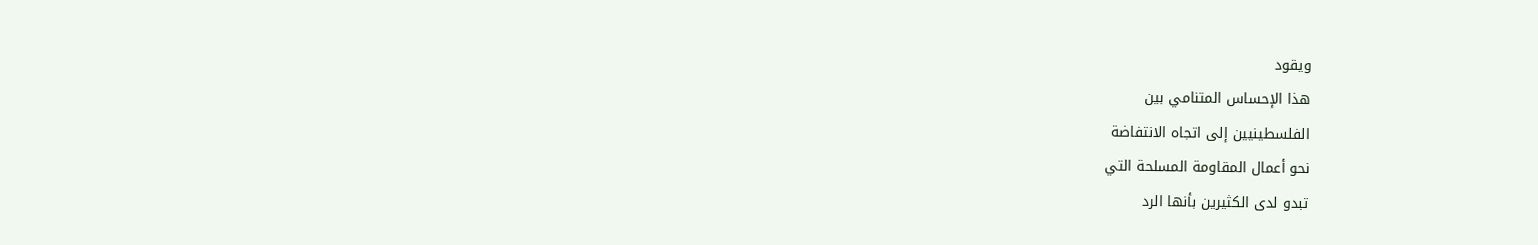ويقود
هذا الإحساس المتنامي بين
الفلسطينيين إلى اتجاه الانتفاضة
نحو أعمال المقاومة المسلحة التي
تبدو لدى الكثيرين بأنها الرد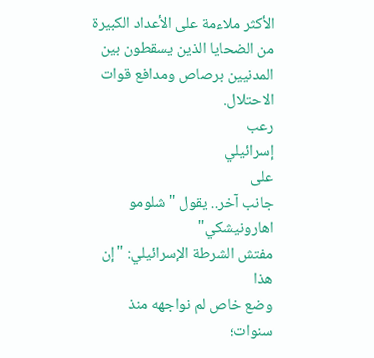الأكثر ملاءمة على الأعداد الكبيرة
من الضحايا الذين يسقطون بين
المدنيين برصاص ومدافع قوات
الاحتلال.
رعب
إسرائيلي
على
جانب آخر.. يقول "شلومو اهارونيشكي"
مفتش الشرطة الإسرائيلي: "إن هذا
وضع خاص لم نواجهه منذ سنوات؛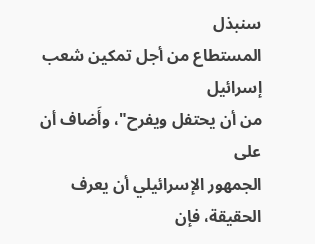سنبذل
المستطاع من أجل تمكين شعب إسرائيل
من أن يحتفل ويفرح"، وأَضاف أن على
الجمهور الإسرائيلي أن يعرف
الحقيقة، فإن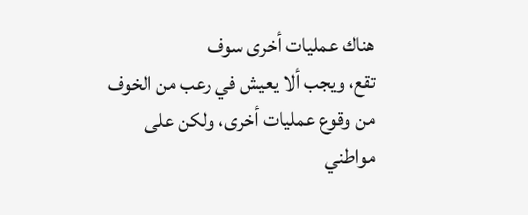هناك عمليات أخرى سوف
تقع، ويجب ألا يعيش في رعب من الخوف
من وقوع عمليات أخرى، ولكن على
مواطني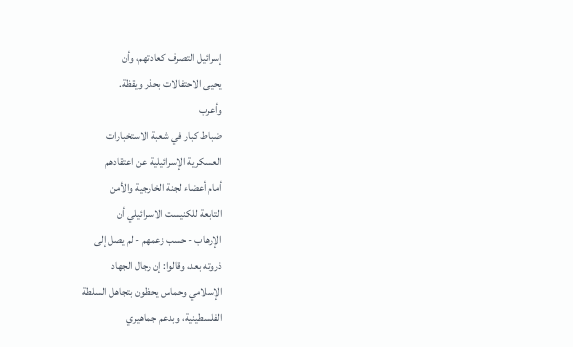إسرائيل التصرف كعادتهم، وأن
يحيى الاحتفالات بحذر ويقظة.
وأعرب
ضباط كبار في شعبة الاستخبارات
العسكرية الإسرائيلية عن اعتقادهم
أمام أعضاء لجنة الخارجية والأمن
التابعة للكنيست الاسرائيلي أن
الإرهاب - حسب زعمهم - لم يصل إلى
ذروته بعد، وقالوا: إن رجال الجهاد
الإسلامي وحماس يحظون بتجاهل السلطة
الفلسطينية، وبدعم جماهيري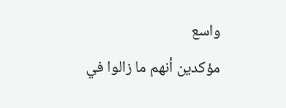واسع
مؤكدين أنهم ما زالوا في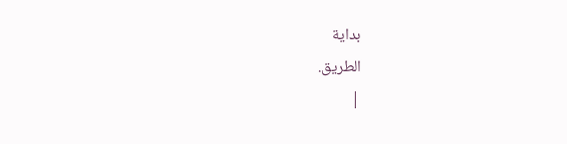بداية
الطريق.
|